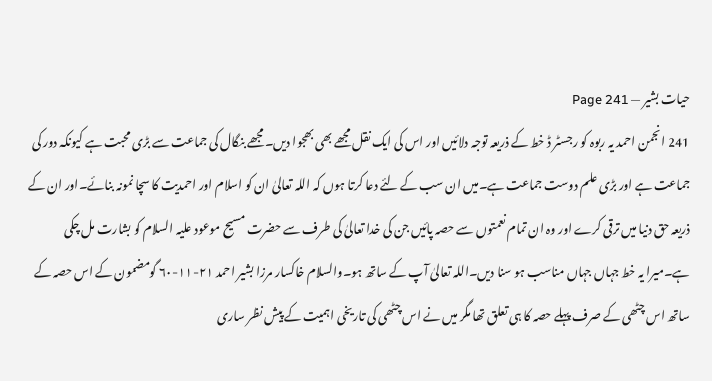حیات بشیر — Page 241
241 انجمن احمد یہ ربوہ کو رجسٹر ڈ خط کے ذریعہ توجہ دلائیں اور اس کی ایک نقل مجھے بھی بھجوا دیں۔مجھے بنگال کی جماعت سے بڑی محبت ہے کیونکہ دور کی جماعت ہے اور بڑی علم دوست جماعت ہے۔میں ان سب کے لئے دعا کرتا ہوں کہ اللہ تعالیٰ ان کو اسلام اور احمدیت کا سچا نمونہ بنائے۔اور ان کے ذریعہ حق دنیا میں ترقی کرے اور وہ ان تمام نعمتوں سے حصہ پائیں جن کی خدا تعالیٰ کی طرف سے حضرت مسیح موعود علیہ السلام کو بشارت مل چکی ہے۔میرا یہ خط جہاں جہاں مناسب ہو سنا دیں۔اللہ تعالیٰ آپ کے ساتھ ہو۔والسلام خاکسار مرزا بشیر احمد ۲۱-۱۱-۶۰ گومضمون کے اس حصہ کے ساتھ اس چٹھی کے صرف پہلے حصہ کا ہی تعلق تھا مگر میں نے اس چٹھی کی تاریخی اہمیت کے پیش نظر ساری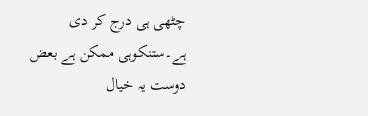چٹھی ہی درج کر دی ہے۔ستنکوہی ممکن ہے بعض دوست یہ خیال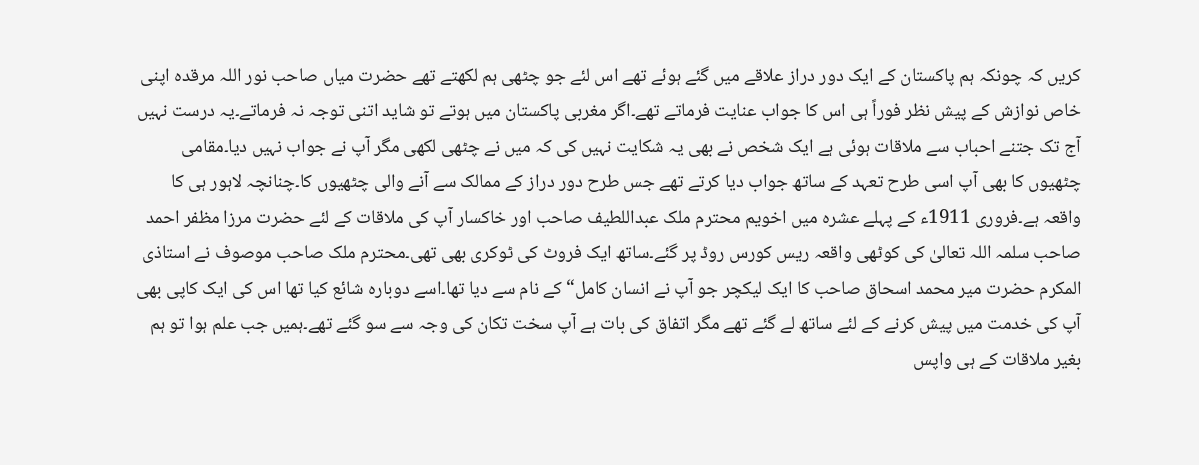کریں کہ چونکہ ہم پاکستان کے ایک دور دراز علاقے میں گئے ہوئے تھے اس لئے جو چٹھی ہم لکھتے تھے حضرت میاں صاحب نور اللہ مرقدہ اپنی خاص نوازش کے پیش نظر فوراً ہی اس کا جواب عنایت فرماتے تھے۔اگر مغربی پاکستان میں ہوتے تو شاید اتنی توجہ نہ فرماتے۔یہ درست نہیں آج تک جتنے احباب سے ملاقات ہوئی ہے ایک شخص نے بھی یہ شکایت نہیں کی کہ میں نے چٹھی لکھی مگر آپ نے جواب نہیں دیا۔مقامی چٹھیوں کا بھی آپ اسی طرح تعہد کے ساتھ جواب دیا کرتے تھے جس طرح دور دراز کے ممالک سے آنے والی چٹھیوں کا۔چنانچہ لاہور ہی کا واقعہ ہے۔فروری 1911ء کے پہلے عشرہ میں اخویم محترم ملک عبداللطیف صاحب اور خاکسار آپ کی ملاقات کے لئے حضرت مرزا مظفر احمد صاحب سلمہ اللہ تعالیٰ کی کوٹھی واقعہ ریس کورس روڈ پر گئے۔ساتھ ایک فروٹ کی ٹوکری بھی تھی۔محترم ملک صاحب موصوف نے استاذی المکرم حضرت میر محمد اسحاق صاحب کا ایک لیکچر جو آپ نے انسان کامل“ کے نام سے دیا تھا۔اسے دوبارہ شائع کیا تھا اس کی ایک کاپی بھی آپ کی خدمت میں پیش کرنے کے لئے ساتھ لے گئے تھے مگر اتفاق کی بات ہے آپ سخت تکان کی وجہ سے سو گئے تھے۔ہمیں جب علم ہوا تو ہم بغیر ملاقات کے ہی واپس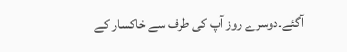آگئے۔دوسرے روز آپ کی طرف سے خاکسار کے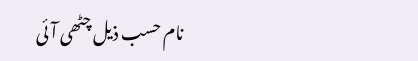نام حسب ذیل چٹھی آئی